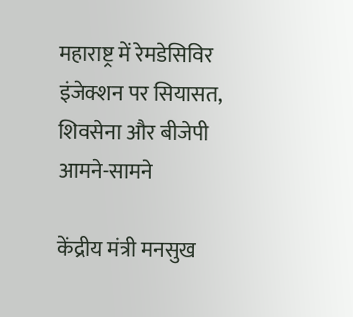महाराष्ट्र में रेमडेसिविर इंजेक्शन पर सियासत, शिवसेना और बीजेपी आमने-सामने

केंद्रीय मंत्री मनसुख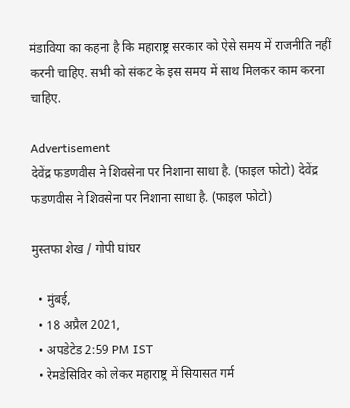मंडाविया का कहना है कि महाराष्ट्र सरकार को ऐसे समय में राजनीति नहीं करनी चाहिए. सभी को संकट के इस समय में साथ मिलकर काम करना चाहिए.

Advertisement
देवेंद्र फडणवीस ने शिवसेना पर निशाना साधा है. (फाइल फोटो) देवेंद्र फडणवीस ने शिवसेना पर निशाना साधा है. (फाइल फोटो)

मुस्तफा शेख / गोपी घांघर

  • मुंबई,
  • 18 अप्रैल 2021,
  • अपडेटेड 2:59 PM IST
  • रेमडेसिविर को लेकर महाराष्ट्र में सियासत गर्म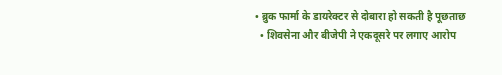• ब्रुक फार्मा के डायरेक्टर से दोबारा हो सकती है पूछताछ
  • शिवसेना और बीजेपी ने एकदूसरे पर लगाए आरोप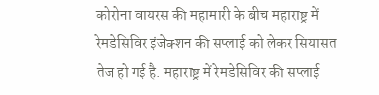कोरोना वायरस की महामारी के बीच महाराष्ट्र में रेमडेसिविर इंजेक्शन की सप्लाई को लेकर सियासत तेज हो गई है. महाराष्ट्र में रेमडेसिविर की सप्लाई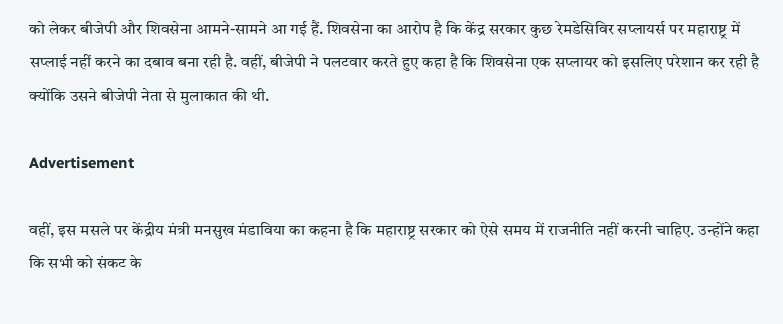को लेकर बीजेपी और शिवसेना आमने-सामने आ गई हैं. शिवसेना का आरोप है कि केंद्र सरकार कुछ रेमडेसिविर सप्लायर्स पर महाराष्ट्र में सप्लाई नहीं करने का दबाव बना रही है. वहीं, बीजेपी ने पलटवार करते हुए कहा है कि शिवसेना एक सप्लायर को इसलिए परेशान कर रही है क्योंकि उसने बीजेपी नेता से मुलाकात की थी.

Advertisement

वहीं, इस मसले पर केंद्रीय मंत्री मनसुख मंडाविया का कहना है कि महाराष्ट्र सरकार को ऐसे समय में राजनीति नहीं करनी चाहिए. उन्होंने कहा कि सभी को संकट के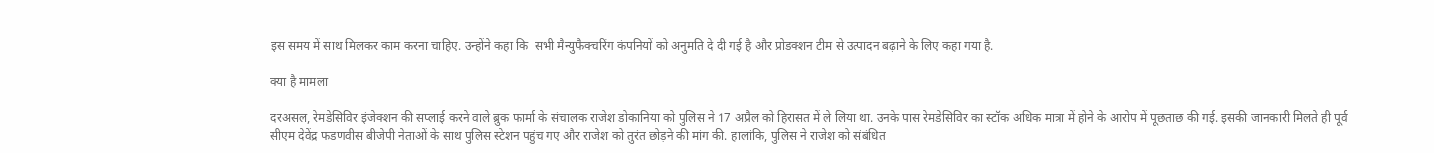इस समय में साथ मिलकर काम करना चाहिए. उन्होंने कहा कि  सभी मैन्युफैक्चरिंग कंपनियों को अनुमति दे दी गई है और प्रोडक्शन टीम से उत्पादन बढ़ाने के लिए कहा गया है.

क्या है मामला

दरअसल, रेमडेसिविर इंजेक्शन की सप्लाई करने वाले ब्रुक फार्मा के संचालक राजेश डोकानिया को पुलिस ने 17 अप्रैल को हिरासत में ले लिया था. उनके पास रेमडेसिविर का स्टॉक अधिक मात्रा में होने के आरोप में पूछताछ की गई. इसकी जानकारी मिलते ही पूर्व सीएम देवेंद्र फडणवीस बीजेपी नेताओं के साथ पुलिस स्टेशन पहुंच गए और राजेश को तुरंत छोड़ने की मांग की. हालांकि, पुलिस ने राजेश को संबंधित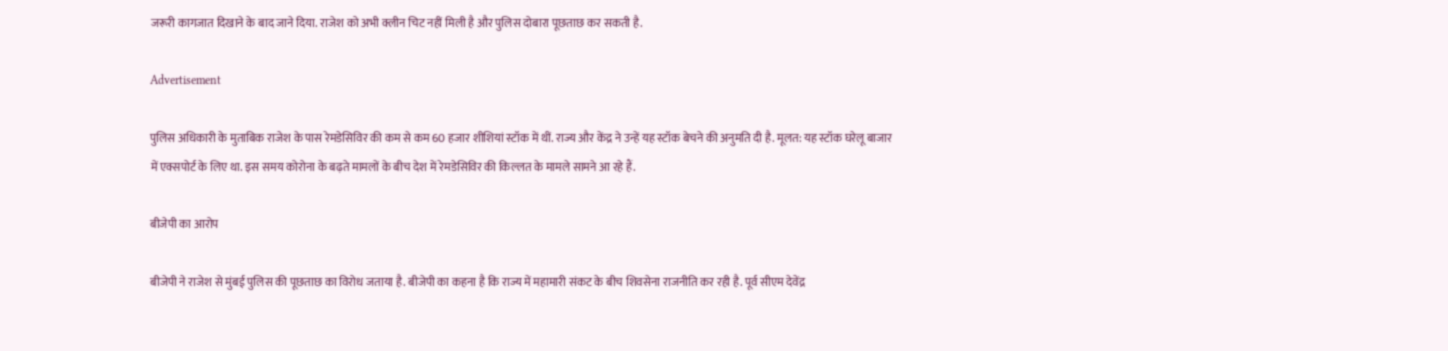जरूरी कागजात दिखाने के बाद जाने दिया. राजेश को अभी क्लीन चिट नहीं मिली है और पुलिस दोबारा पूछताछ कर सकती है.

Advertisement

पुलिस अधिकारी के मुताबिक राजेश के पास रेमडेसिविर की कम से कम 60 हजार शीशियां स्टॉक में थीं. राज्य और केंद्र ने उन्हें यह स्टॉक बेचने की अनुमति दी है. मूलत: यह स्टॉक घरेलू बाजार में एक्सपोर्ट के लिए था. इस समय कोरोना के बढ़ते मामलों के बीच देश में रेमडेसिविर की किल्लत के मामले सामने आ रहे हैं.

बीजेपी का आरोप

बीजेपी ने राजेश से मुंबई पुलिस की पूछताछ का विरोध जताया है. बीजेपी का कहना है कि राज्य में महामारी संकट के बीच शिवसेना राजनीति कर रही है. पूर्व सीएम देवेंद्र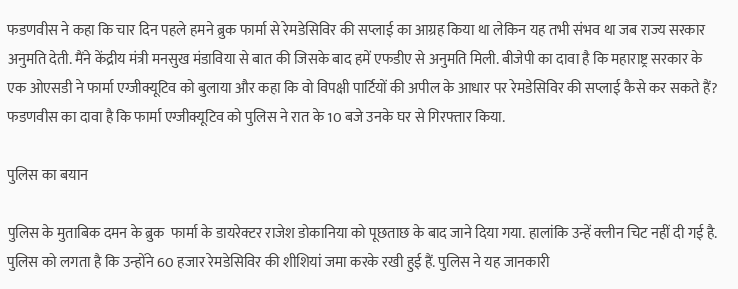फडणवीस ने कहा कि चार दिन पहले हमने ब्रुक फार्मा से रेमडेसिविर की सप्लाई का आग्रह किया था लेकिन यह तभी संभव था जब राज्य सरकार अनुमति देती. मैंने केंद्रीय मंत्री मनसुख मंडाविया से बात की जिसके बाद हमें एफडीए से अनुमति मिली. बीजेपी का दावा है कि महाराष्ट्र सरकार के एक ओएसडी ने फार्मा एग्जीक्यूटिव को बुलाया और कहा कि वो विपक्षी पार्टियों की अपील के आधार पर रेमडेसिविर की सप्लाई कैसे कर सकते हैं? फडणवीस का दावा है कि फार्मा एग्जीक्यूटिव को पुलिस ने रात के 10 बजे उनके घर से गिरफ्तार किया.

पुलिस का बयान

पुलिस के मुताबिक दमन के ब्रुक  फार्मा के डायरेक्टर राजेश डोकानिया को पूछताछ के बाद जाने दिया गया. हालांकि उन्हें क्लीन चिट नहीं दी गई है. पुलिस को लगता है कि उन्होंने 60 हजार रेमडेसिविर की शीशियां जमा करके रखी हुई हैं. पुलिस ने यह जानकारी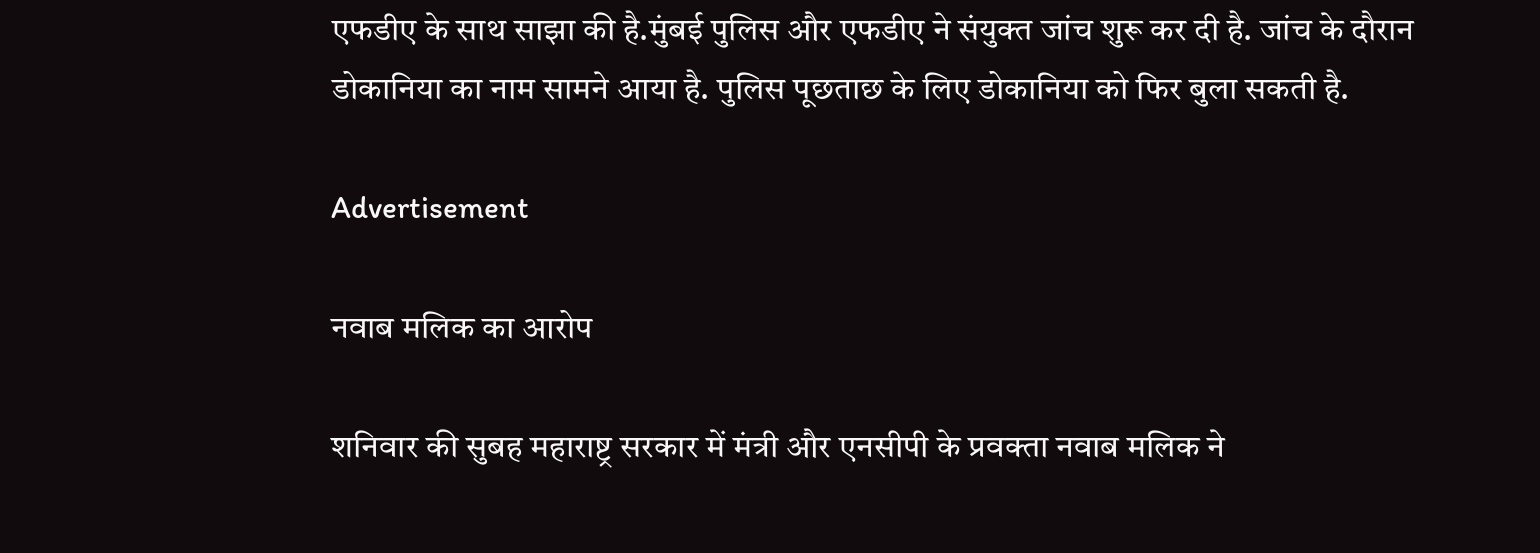एफडीए के साथ साझा की है.मुंबई पुलिस और एफडीए ने संयुक्त जांच शुरू कर दी है. जांच के दौरान डोकानिया का नाम सामने आया है. पुलिस पूछताछ के लिए डोकानिया को फिर बुला सकती है.

Advertisement

नवाब मलिक का आरोप

शनिवार की सुबह महाराष्ट्र सरकार में मंत्री और एनसीपी के प्रवक्ता नवाब मलिक ने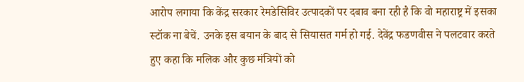आरोप लगाया कि केंद्र सरकार रेमडेसिविर उत्पादकों पर दबाव बना रही है कि वो महाराष्ट्र में इसका स्टॉक ना बेचें. उनके इस बयान के बाद से सियासत गर्म हो गई. देवेंद्र फडणवीस ने पलटवार करते हुए कहा कि मलिक और कुछ मंत्रियों को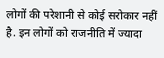लोगों की परेशानी से कोई सरोकार नहीं है. इन लोगों को राजनीति में ज्यादा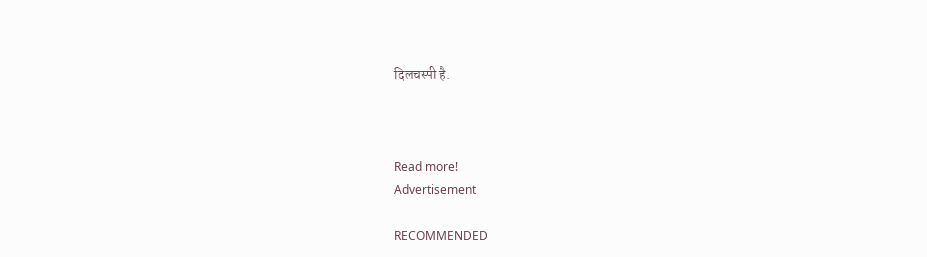दिलचस्पी है.



Read more!
Advertisement

RECOMMENDED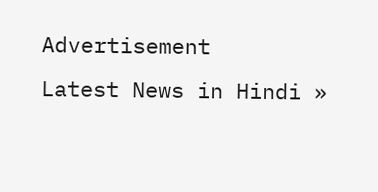Advertisement
Latest News in Hindi »